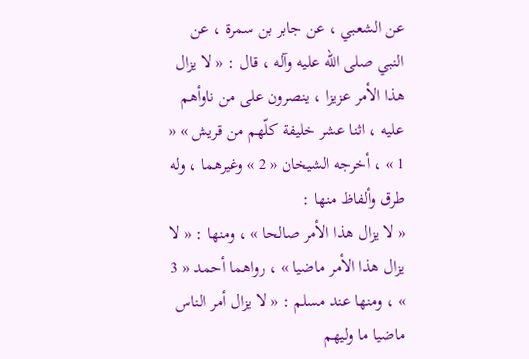عن الشعبي ، عن جابر بن سمرة ، عن النبي صلى اللّه عليه وآله ، قال : « لا يزال هذا الأمر عزيزا ، ينصرون على من ناوأهم عليه ، اثنا عشر خليفة كلّهم من قريش » « 1 » ، أخرجه الشيخان « 2 » وغيرهما ، وله طرق وألفاظ منها :
« لا يزال هذا الأمر صالحا » ، ومنها : « لا يزال هذا الأمر ماضيا » ، رواهما أحمد « 3 » ، ومنها عند مسلم : « لا يزال أمر الناس ماضيا ما وليهم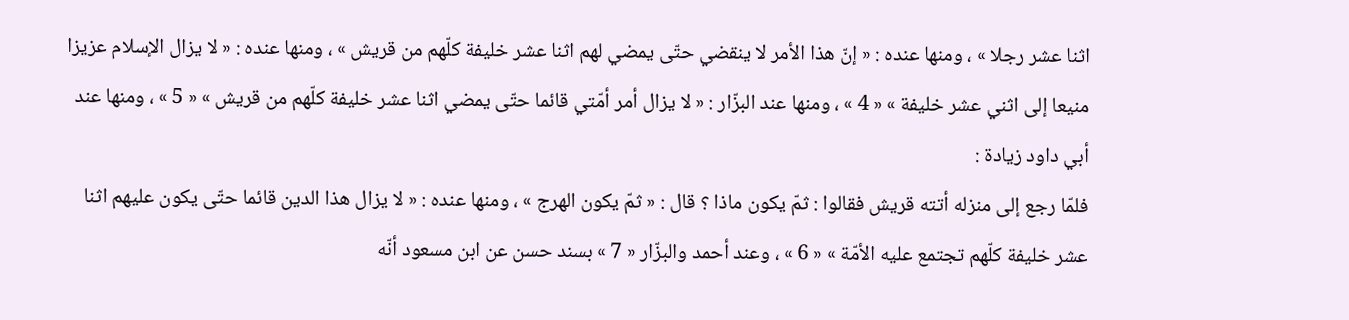اثنا عشر رجلا » ، ومنها عنده : « إنّ هذا الأمر لا ينقضي حتّى يمضي لهم اثنا عشر خليفة كلّهم من قريش » ، ومنها عنده : « لا يزال الإسلام عزيزا منيعا إلى اثني عشر خليفة » « 4 » ، ومنها عند البزّار : « لا يزال أمر أمّتي قائما حتّى يمضي اثنا عشر خليفة كلّهم من قريش » « 5 » ، ومنها عند أبي داود زيادة :
فلمّا رجع إلى منزله أتته قريش فقالوا : ثمّ يكون ماذا ؟ قال : « ثمّ يكون الهرج » ، ومنها عنده : « لا يزال هذا الدين قائما حتّى يكون عليهم اثنا عشر خليفة كلّهم تجتمع عليه الأمّة » « 6 » ، وعند أحمد والبزّار « 7 » بسند حسن عن ابن مسعود أنّه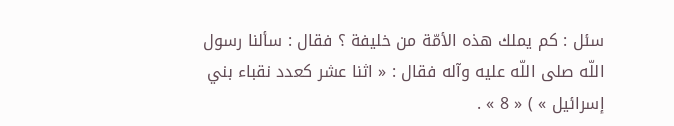سئل : كم يملك هذه الأمّة من خليفة ؟ فقال : سألنا رسول اللّه صلى اللّه عليه وآله فقال : « اثنا عشر كعدد نقباء بني إسرائيل » ) « 8 » .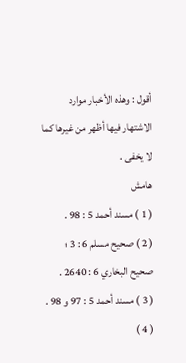أقول : وهذه الأخبار موارد الاشتهار فيها أظهر من غيرها كما لا يخفى .
هامش
( 1 ) مسند أحمد 5 : 98 .
( 2 ) صحيح مسلم 6 : 3 ؛ صحيح البخاري 6 : 2640 .
( 3 ) مسند أحمد 5 : 97 و 98 .
( 4 )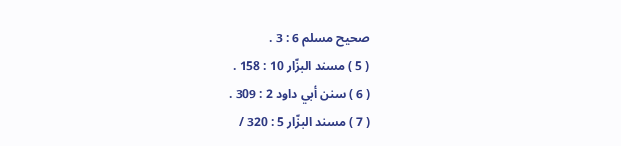صحيح مسلم 6 : 3 .
( 5 ) مسند البزّار 10 : 158 .
( 6 ) سنن أبي داود 2 : 309 .
( 7 ) مسند البزّار 5 : 320 /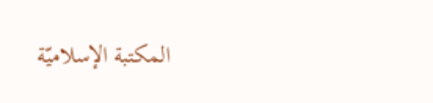المكتبة الإسلاميّة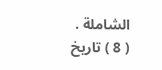الشاملة .
( 8 ) تاريخ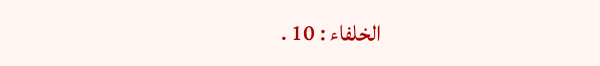الخلفاء : 10 .